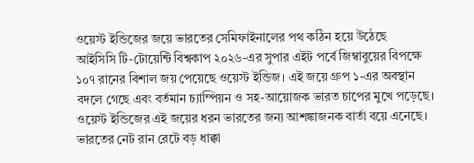ওয়েস্ট ইন্ডিজের জয়ে ভারতের সেমিফাইনালের পথ কঠিন হয়ে উঠেছে
আইসিসি টি-টোয়েন্টি বিশ্বকাপ ২০২৬-এর সুপার এইট পর্বে জিম্বাবুয়ের বিপক্ষে ১০৭ রানের বিশাল জয় পেয়েছে ওয়েস্ট ইন্ডিজ। এই জয়ে গ্রুপ ১-এর অবস্থান বদলে গেছে এবং বর্তমান চ্যাম্পিয়ন ও সহ-আয়োজক ভারত চাপের মুখে পড়েছে। ওয়েস্ট ইন্ডিজের এই জয়ের ধরন ভারতের জন্য আশঙ্কাজনক বার্তা বয়ে এনেছে।
ভারতের নেট রান রেটে বড় ধাক্কা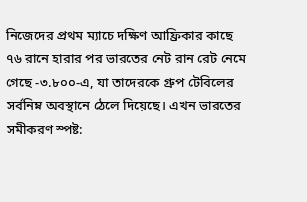নিজেদের প্রথম ম্যাচে দক্ষিণ আফ্রিকার কাছে ৭৬ রানে হারার পর ভারতের নেট রান রেট নেমে গেছে -৩.৮০০-এ, যা তাদেরকে গ্রুপ টেবিলের সর্বনিম্ন অবস্থানে ঠেলে দিয়েছে। এখন ভারতের সমীকরণ স্পষ্ট: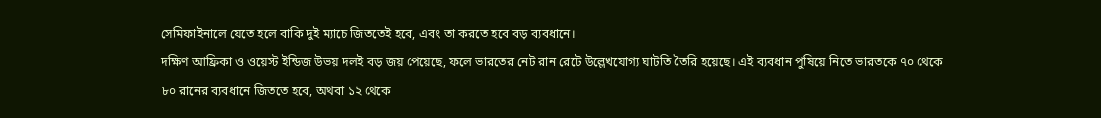সেমিফাইনালে যেতে হলে বাকি দুই ম্যাচে জিততেই হবে, এবং তা করতে হবে বড় ব্যবধানে।
দক্ষিণ আফ্রিকা ও ওয়েস্ট ইন্ডিজ উভয় দলই বড় জয় পেয়েছে, ফলে ভারতের নেট রান রেটে উল্লেখযোগ্য ঘাটতি তৈরি হয়েছে। এই ব্যবধান পুষিয়ে নিতে ভারতকে ৭০ থেকে ৮০ রানের ব্যবধানে জিততে হবে, অথবা ১২ থেকে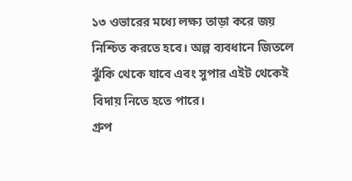১৩ ওভারের মধ্যে লক্ষ্য তাড়া করে জয় নিশ্চিত করতে হবে। অল্প ব্যবধানে জিতলে ঝুঁকি থেকে যাবে এবং সুপার এইট থেকেই বিদায় নিতে হতে পারে।
গ্রুপ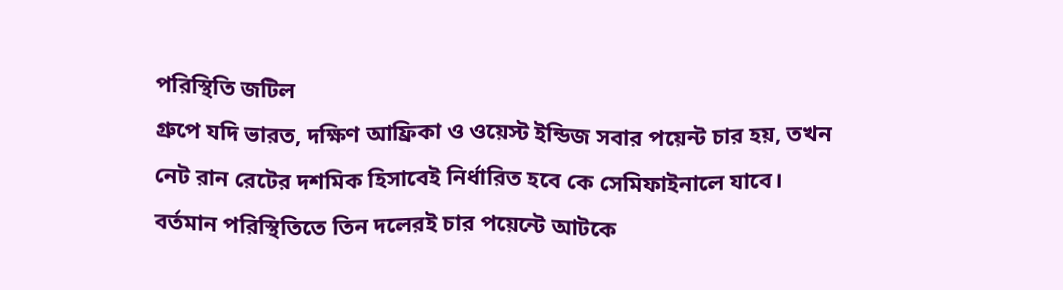পরিস্থিতি জটিল
গ্রুপে যদি ভারত, দক্ষিণ আফ্রিকা ও ওয়েস্ট ইন্ডিজ সবার পয়েন্ট চার হয়, তখন নেট রান রেটের দশমিক হিসাবেই নির্ধারিত হবে কে সেমিফাইনালে যাবে। বর্তমান পরিস্থিতিতে তিন দলেরই চার পয়েন্টে আটকে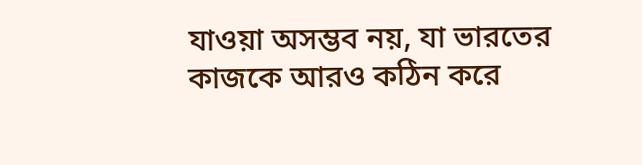যাওয়া অসম্ভব নয়, যা ভারতের কাজকে আরও কঠিন করে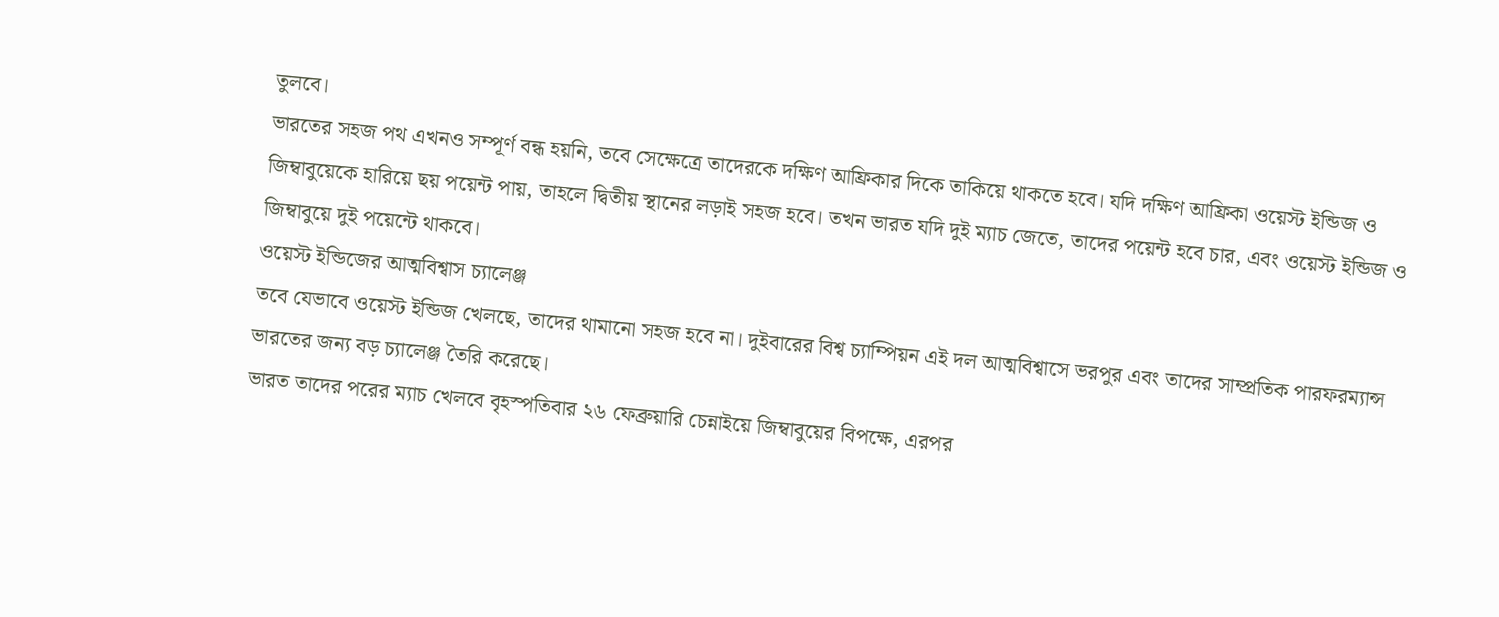তুলবে।
ভারতের সহজ পথ এখনও সম্পূর্ণ বন্ধ হয়নি, তবে সেক্ষেত্রে তাদেরকে দক্ষিণ আফ্রিকার দিকে তাকিয়ে থাকতে হবে। যদি দক্ষিণ আফ্রিকা ওয়েস্ট ইন্ডিজ ও জিম্বাবুয়েকে হারিয়ে ছয় পয়েন্ট পায়, তাহলে দ্বিতীয় স্থানের লড়াই সহজ হবে। তখন ভারত যদি দুই ম্যাচ জেতে, তাদের পয়েন্ট হবে চার, এবং ওয়েস্ট ইন্ডিজ ও জিম্বাবুয়ে দুই পয়েন্টে থাকবে।
ওয়েস্ট ইন্ডিজের আত্মবিশ্বাস চ্যালেঞ্জ
তবে যেভাবে ওয়েস্ট ইন্ডিজ খেলছে, তাদের থামানো সহজ হবে না। দুইবারের বিশ্ব চ্যাম্পিয়ন এই দল আত্মবিশ্বাসে ভরপুর এবং তাদের সাম্প্রতিক পারফরম্যান্স ভারতের জন্য বড় চ্যালেঞ্জ তৈরি করেছে।
ভারত তাদের পরের ম্যাচ খেলবে বৃহস্পতিবার ২৬ ফেব্রুয়ারি চেন্নাইয়ে জিম্বাবুয়ের বিপক্ষে, এরপর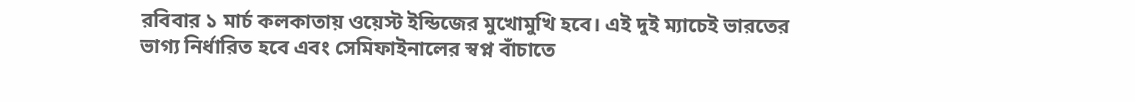রবিবার ১ মার্চ কলকাতায় ওয়েস্ট ইন্ডিজের মুখোমুখি হবে। এই দুই ম্যাচেই ভারতের ভাগ্য নির্ধারিত হবে এবং সেমিফাইনালের স্বপ্ন বাঁচাতে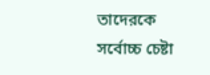তাদেরকে সর্বোচ্চ চেষ্টা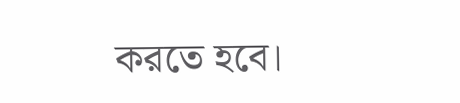করতে হবে।